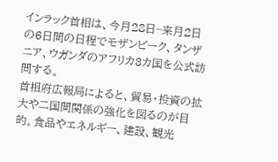インラック首相は、今月28日~来月2日の6日間の日程でモザンビーク、タンザニア、ウガンダのアフリカ3カ国を公式訪問する。
首相府広報局によると、貿易・投資の拡大や二国間関係の強化を図るのが目的。食品やエネルギー、建設、観光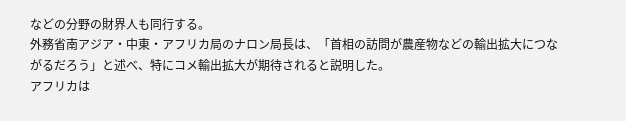などの分野の財界人も同行する。
外務省南アジア・中東・アフリカ局のナロン局長は、「首相の訪問が農産物などの輸出拡大につながるだろう」と述べ、特にコメ輸出拡大が期待されると説明した。
アフリカは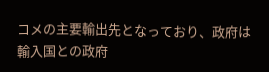コメの主要輸出先となっており、政府は輸入国との政府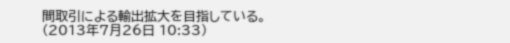間取引による輸出拡大を目指している。
(2013年7月26日 10:33)